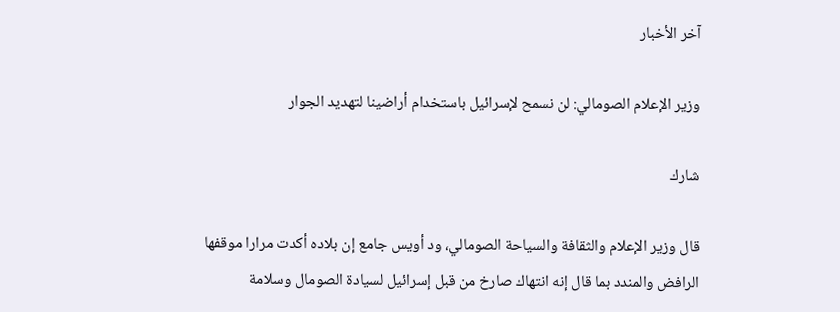آخر الأخبار

وزير الإعلام الصومالي: لن نسمح لإسرائيل باستخدام أراضينا لتهديد الجوار

شارك

قال وزير الإعلام والثقافة والسياحة الصومالي، ود أويس جامع إن بلاده أكدت مرارا موقفها الرافض والمندد بما قال إنه انتهاك صارخ من قبل إسرائيل لسيادة الصومال وسلامة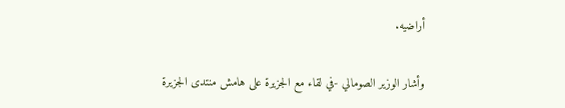أراضيه.

وأشار الوزير الصومالي -في لقاء مع الجزيرة على هامش منتدى الجزيرة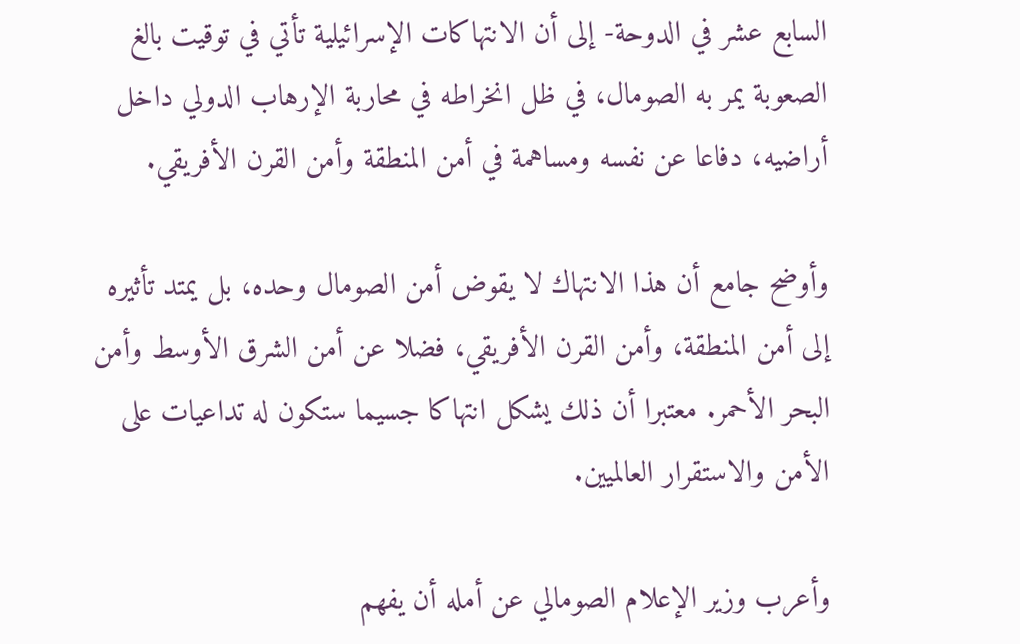السابع عشر في الدوحة- إلى أن الانتهاكات الإسرائيلية تأتي في توقيت بالغ الصعوبة يمر به الصومال، في ظل انخراطه في محاربة الإرهاب الدولي داخل أراضيه، دفاعا عن نفسه ومساهمة في أمن المنطقة وأمن القرن الأفريقي.

وأوضح جامع أن هذا الانتهاك لا يقوض أمن الصومال وحده، بل يمتد تأثيره إلى أمن المنطقة، وأمن القرن الأفريقي، فضلا عن أمن الشرق الأوسط وأمن البحر الأحمر. معتبرا أن ذلك يشكل انتهاكا جسيما ستكون له تداعيات على الأمن والاستقرار العالميين.

وأعرب وزير الإعلام الصومالي عن أمله أن يفهم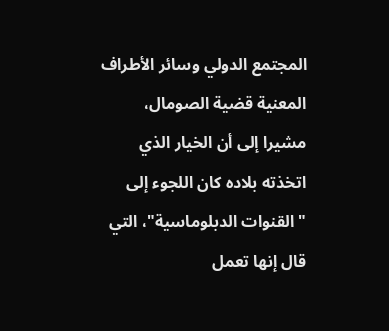المجتمع الدولي وسائر الأطراف المعنية قضية الصومال، مشيرا إلى أن الخيار الذي اتخذته بلاده كان اللجوء إلى "القنوات الدبلوماسية"، التي قال إنها تعمل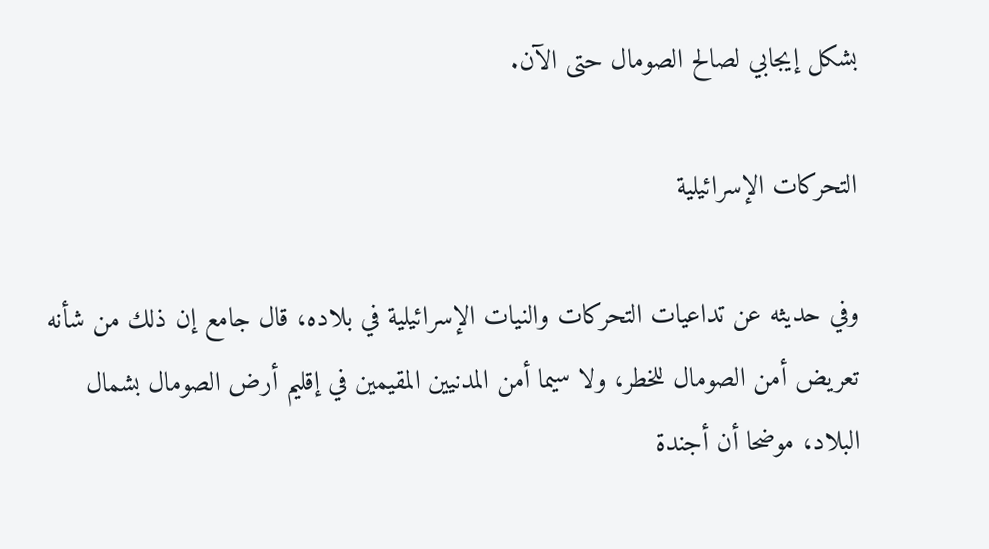بشكل إيجابي لصالح الصومال حتى الآن.

التحركات الإسرائيلية

وفي حديثه عن تداعيات التحركات والنيات الإسرائيلية في بلاده، قال جامع إن ذلك من شأنه تعريض أمن الصومال للخطر، ولا سيما أمن المدنيين المقيمين في إقليم أرض الصومال بشمال البلاد، موضحا أن أجندة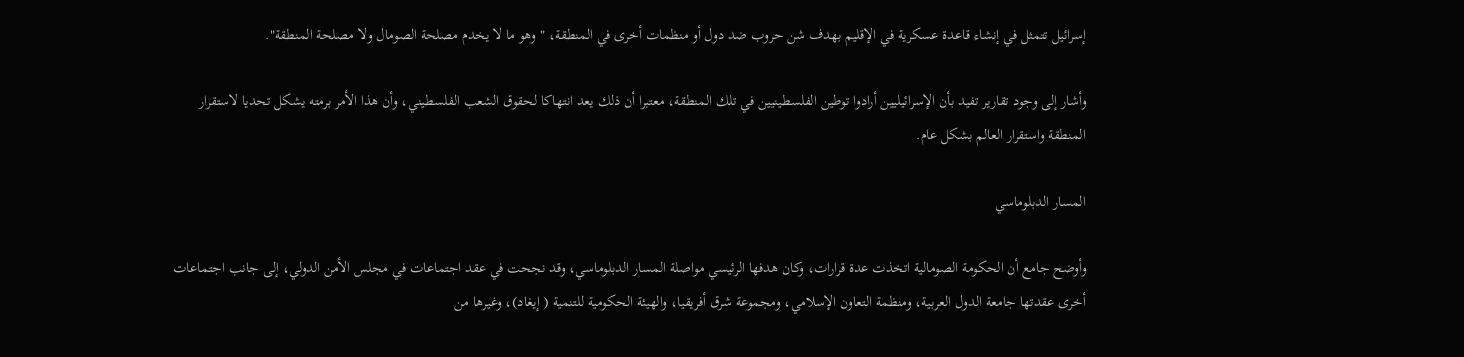إسرائيل تتمثل في إنشاء قاعدة عسكرية في الإقليم بهدف شن حروب ضد دول أو منظمات أخرى في المنطقة، "وهو ما لا يخدم مصلحة الصومال ولا مصلحة المنطقة".

وأشار إلى وجود تقارير تفيد بأن الإسرائيليين أرادوا توطين الفلسطينيين في تلك المنطقة، معتبرا أن ذلك يعد انتهاكا لحقوق الشعب الفلسطيني، وأن هذا الأمر برمته يشكل تحديا لاستقرار المنطقة واستقرار العالم بشكل عام.

المسار الدبلوماسي

وأوضح جامع أن الحكومة الصومالية اتخذت عدة قرارات، وكان هدفها الرئيسي مواصلة المسار الدبلوماسي، وقد نجحت في عقد اجتماعات في مجلس الأمن الدولي، إلى جانب اجتماعات أخرى عقدتها جامعة الدول العربية، ومنظمة التعاون الإسلامي، ومجموعة شرق أفريقيا، والهيئة الحكومية للتنمية ( إيغاد)، وغيرها من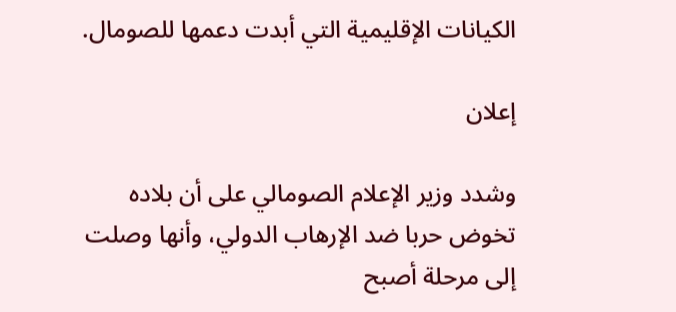الكيانات الإقليمية التي أبدت دعمها للصومال.

إعلان

وشدد وزير الإعلام الصومالي على أن بلاده تخوض حربا ضد الإرهاب الدولي، وأنها وصلت إلى مرحلة أصبح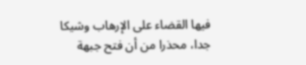فيها القضاء على الإرهاب وشيكا جدا، محذرا من أن فتح جبهة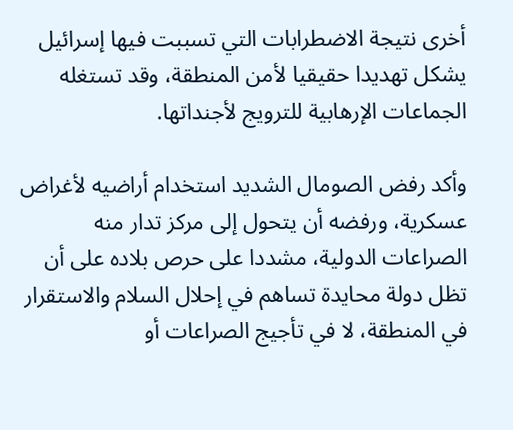أخرى نتيجة الاضطرابات التي تسببت فيها إسرائيل يشكل تهديدا حقيقيا لأمن المنطقة، وقد تستغله الجماعات الإرهابية للترويج لأجنداتها.

وأكد رفض الصومال الشديد استخدام أراضيه لأغراض عسكرية، ورفضه أن يتحول إلى مركز تدار منه الصراعات الدولية، مشددا على حرص بلاده على أن تظل دولة محايدة تساهم في إحلال السلام والاستقرار في المنطقة، لا في تأجيج الصراعات أو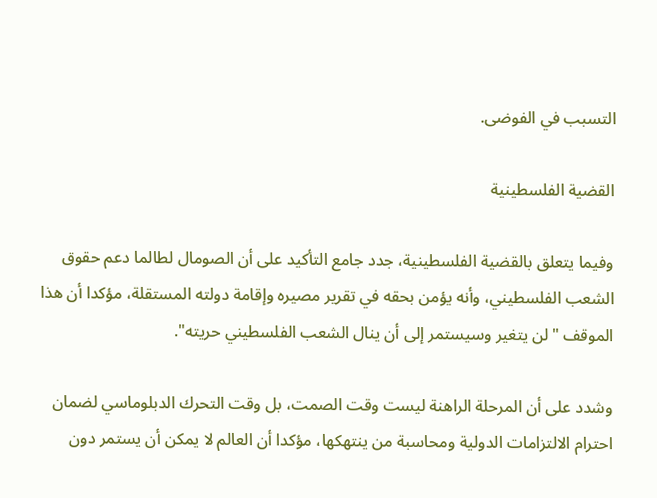التسبب في الفوضى.

القضية الفلسطينية

وفيما يتعلق بالقضية الفلسطينية، جدد جامع التأكيد على أن الصومال لطالما دعم حقوق الشعب الفلسطيني، وأنه يؤمن بحقه في تقرير مصيره وإقامة دولته المستقلة، مؤكدا أن هذا الموقف "لن يتغير وسيستمر إلى أن ينال الشعب الفلسطيني حريته".

وشدد على أن المرحلة الراهنة ليست وقت الصمت، بل وقت التحرك الدبلوماسي لضمان احترام الالتزامات الدولية ومحاسبة من ينتهكها، مؤكدا أن العالم لا يمكن أن يستمر دون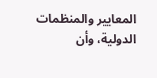المعايير والمنظمات الدولية، وأن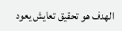الهدف هو تحقيق تعايش يعود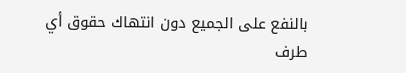بالنفع على الجميع دون انتهاك حقوق أي طرف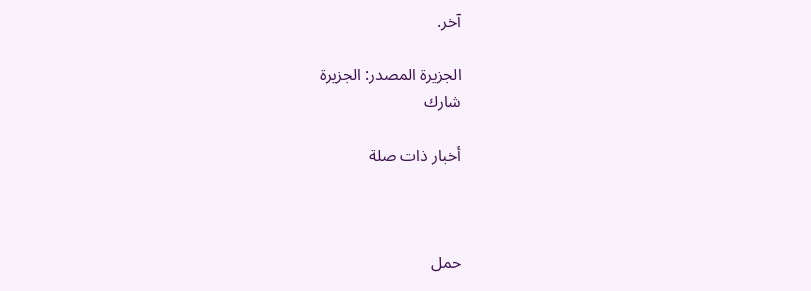آخر.

الجزيرة المصدر: الجزيرة
شارك

أخبار ذات صلة



حمل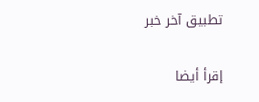تطبيق آخر خبر

إقرأ أيضا